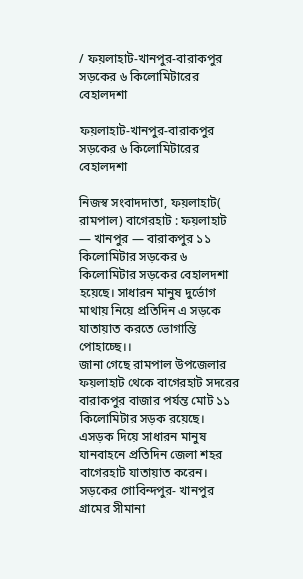/ ফয়লাহাট-খানপুর-বারাকপুর সড়কের ৬ কিলোমিটারের বেহালদশা

ফয়লাহাট-খানপুর-বারাকপুর সড়কের ৬ কিলোমিটারের বেহালদশা

নিজস্ব সংবাদদাতা, ফয়লাহাট( রামপাল) বাগেরহাট : ফয়লাহাট — খানপুর — বারাকপুর ১১ কিলোমিটার সড়কের ৬ কিলোমিটার সড়কের বেহালদশা হয়েছে। সাধারন মানুষ দুর্ভোগ মাথায় নিয়ে প্রতিদিন এ সড়কে যাতায়াত করতে ভোগান্তি পোহাচ্ছে।।
জানা গেছে রামপাল উপজেলার ফয়লাহাট থেকে বাগেরহাট সদরের বারাকপুর বাজার পর্যন্ত মোট ১১ কিলোমিটার সড়ক রয়েছে। এসড়ক দিয়ে সাধারন মানুষ যানবাহনে প্রতিদিন জেলা শহর বাগেরহাট যাতায়াত করেন। সড়কের গোবিন্দপুর- খানপুর গ্রামের সীমানা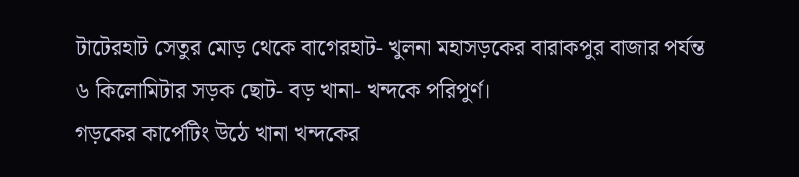টাটেরহাট সেতুর মোড় থেকে বাগেরহাট- খুলনা মহাসড়কের বারাকপুর বাজার পর্যন্ত ৬ কিলোমিটার সড়ক ছোট- বড় খানা- খন্দকে পরিপুর্ণ।
গড়কের কার্পেটিং উঠে খানা খন্দকের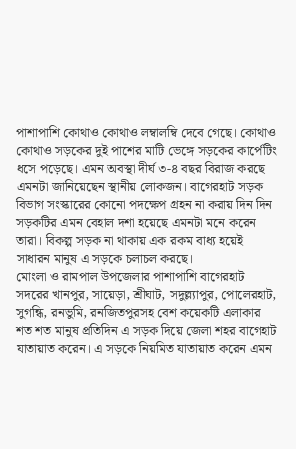পাশাপাশি কোথাও কোথাও লম্বালম্বি দেবে গেছে। কোথাও কোথাও সড়কের দুই পাশের মাটি ভেঙ্গে সড়কের কার্পেটিং ধসে পড়েছে। এমন অবস্থা দীর্ঘ ৩-৪ বছর বিরাজ করছে এমনটা জানিয়েছেন স্থানীয় লোকজন। বাগেরহাট সড়ক বিভাগ সংস্কারের কোনো পদক্ষেপ গ্রহন না করায় দিন দিন সড়কটির এমন বেহাল দশা হয়েছে এমনটা মনে করেন তারা। বিকল্প সড়ক না থাকায় এক রকম বাধ্য হয়েই সাধারন মানুষ এ সড়কে চলাচল করছে।
মোংলা ও রামপাল উপজেলার পাশাপাশি বাগেরহাট সদরের খানপুর, সায়েড়া, শ্রীঘাট, সদুল্ল্যাপুর, পোলেরহাট, সুগন্ধি, রনভুমি, রনজিতপুরসহ বেশ কয়েকটি এলাকার শত শত মানুষ প্রতিদিন এ সড়ক দিয়ে জেলা শহর বাগেহাট যাতায়াত করেন। এ সড়কে নিয়মিত যাতায়াত করেন এমন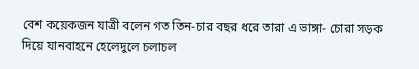বেশ কয়েকজন যাত্রী বলেন গত তিন-চার বছর ধরে তারা এ ভাঙ্গা- চোরা সড়ক দিয়ে যানবাহনে হেলেদুলে চলাচল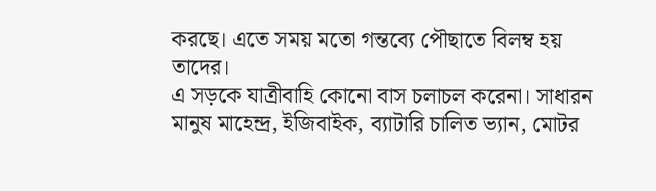করছে। এতে সময় মতো গন্তব্যে পৌছাতে বিলম্ব হয় তাদের।
এ সড়কে যাত্রীবাহি কোনো বাস চলাচল করেনা। সাধারন মানুষ মাহেন্দ্র, ইজিবাইক, ব্যাটারি চালিত ভ্যান, মোটর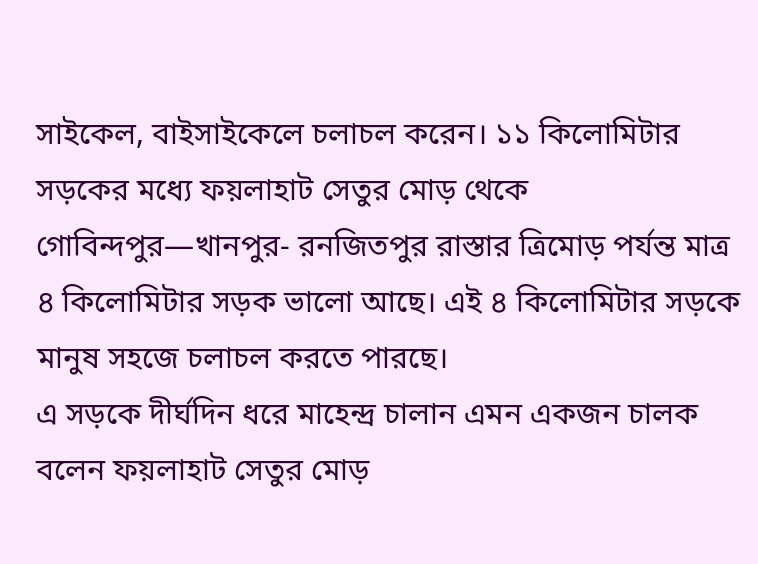সাইকেল, বাইসাইকেলে চলাচল করেন। ১১ কিলোমিটার সড়কের মধ্যে ফয়লাহাট সেতুর মোড় থেকে গোবিন্দপুর—খানপুর- রনজিতপুর রাস্তার ত্রিমোড় পর্যন্ত মাত্র ৪ কিলোমিটার সড়ক ভালো আছে। এই ৪ কিলোমিটার সড়কে মানুষ সহজে চলাচল করতে পারছে।
এ সড়কে দীর্ঘদিন ধরে মাহেন্দ্র চালান এমন একজন চালক বলেন ফয়লাহাট সেতুর মোড়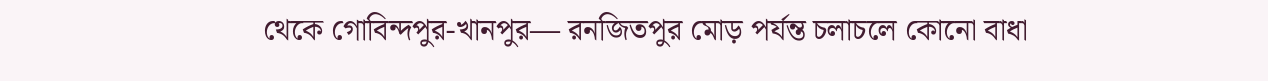থেকে গোবিন্দপুর-খানপুর— রনজিতপুর মোড় পর্যন্ত চলাচলে কোনো বাধা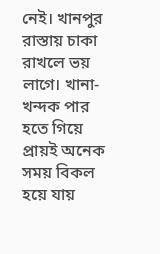নেই। খানপুর রাস্তায় চাকা রাখলে ভয় লাগে। খানা-খন্দক পার হতে গিয়ে প্রায়ই অনেক সময় বিকল হয়ে যায়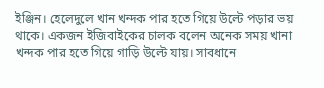ইঞ্জিন। হেলেদুলে খান খন্দক পার হতে গিয়ে উল্টে পড়ার ভয় থাকে। একজন ইজিবাইকের চালক বলেন অনেক সময় খানা খন্দক পার হতে গিয়ে গাড়ি উল্টে যায়। সাবধানে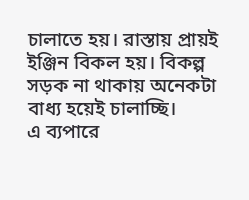চালাতে হয়। রাস্তায় প্রায়ই ইঞ্জিন বিকল হয়। বিকল্প সড়ক না থাকায় অনেকটা বাধ্য হয়েই চালাচ্ছি।
এ ব্যপারে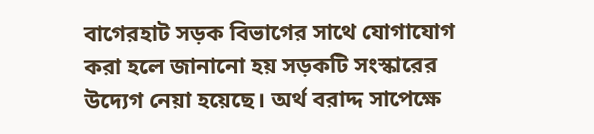বাগেরহাট সড়ক বিভাগের সাথে যোগাযোগ করা হলে জানানো হয় সড়কটি সংস্কারের উদ্যেগ নেয়া হয়েছে। অর্থ বরাদ্দ সাপেক্ষে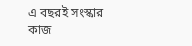এ বছরই সংস্কার কাজ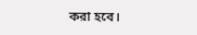করা হবে।